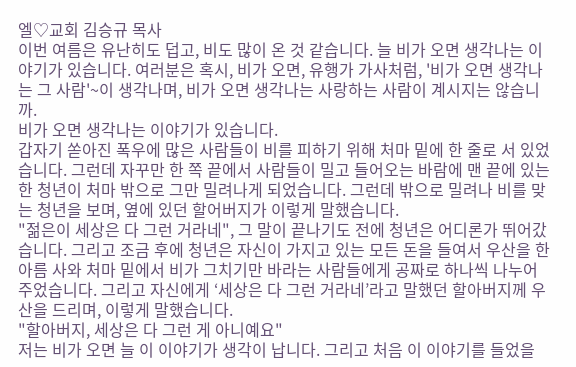엘♡교회 김승규 목사
이번 여름은 유난히도 덥고, 비도 많이 온 것 같습니다. 늘 비가 오면 생각나는 이야기가 있습니다. 여러분은 혹시, 비가 오면, 유행가 가사처럼, '비가 오면 생각나는 그 사람'~이 생각나며, 비가 오면 생각나는 사랑하는 사람이 계시지는 않습니까.
비가 오면 생각나는 이야기가 있습니다.
갑자기 쏟아진 폭우에 많은 사람들이 비를 피하기 위해 처마 밑에 한 줄로 서 있었습니다. 그런데 자꾸만 한 쪽 끝에서 사람들이 밀고 들어오는 바람에 맨 끝에 있는 한 청년이 처마 밖으로 그만 밀려나게 되었습니다. 그런데 밖으로 밀려나 비를 맞는 청년을 보며, 옆에 있던 할어버지가 이렇게 말했습니다.
"젊은이 세상은 다 그런 거라네", 그 말이 끝나기도 전에 청년은 어디론가 뛰어갔습니다. 그리고 조금 후에 청년은 자신이 가지고 있는 모든 돈을 들여서 우산을 한 아름 사와 처마 밑에서 비가 그치기만 바라는 사람들에게 공짜로 하나씩 나누어 주었습니다. 그리고 자신에게 ‘세상은 다 그런 거라네’라고 말했던 할아버지께 우산을 드리며, 이렇게 말했습니다.
"할아버지, 세상은 다 그런 게 아니예요"
저는 비가 오면 늘 이 이야기가 생각이 납니다. 그리고 처음 이 이야기를 들었을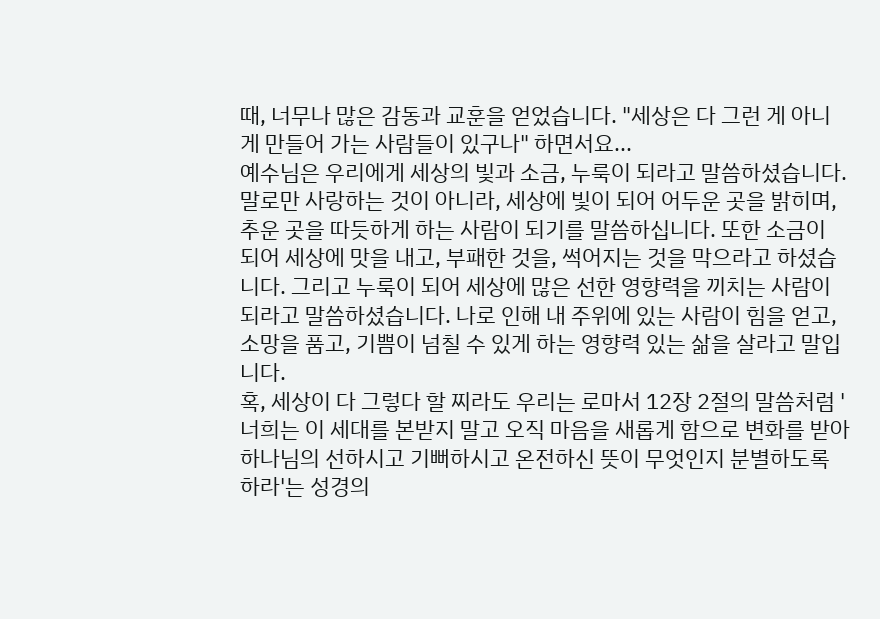때, 너무나 많은 감동과 교훈을 얻었습니다. "세상은 다 그런 게 아니게 만들어 가는 사람들이 있구나" 하면서요...
예수님은 우리에게 세상의 빛과 소금, 누룩이 되라고 말씀하셨습니다.
말로만 사랑하는 것이 아니라, 세상에 빛이 되어 어두운 곳을 밝히며, 추운 곳을 따듯하게 하는 사람이 되기를 말씀하십니다. 또한 소금이 되어 세상에 맛을 내고, 부패한 것을, 썩어지는 것을 막으라고 하셨습니다. 그리고 누룩이 되어 세상에 많은 선한 영향력을 끼치는 사람이 되라고 말씀하셨습니다. 나로 인해 내 주위에 있는 사람이 힘을 얻고, 소망을 품고, 기쁨이 넘칠 수 있게 하는 영향력 있는 삶을 살라고 말입니다.
혹, 세상이 다 그렇다 할 찌라도 우리는 로마서 12장 2절의 말씀처럼 '너희는 이 세대를 본받지 말고 오직 마음을 새롭게 함으로 변화를 받아 하나님의 선하시고 기뻐하시고 온전하신 뜻이 무엇인지 분별하도록 하라'는 성경의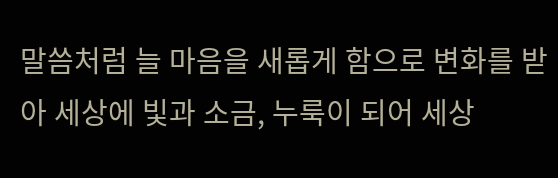말씀처럼 늘 마음을 새롭게 함으로 변화를 받아 세상에 빛과 소금, 누룩이 되어 세상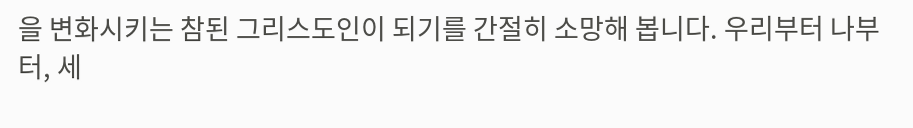을 변화시키는 참된 그리스도인이 되기를 간절히 소망해 봅니다. 우리부터 나부터, 세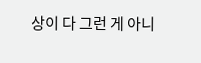상이 다 그런 게 아니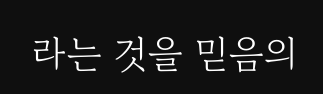라는 것을 믿음의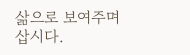삶으로 보여주며 삽시다.